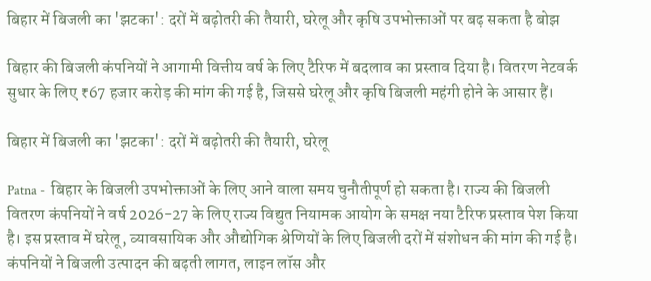बिहार में बिजली का 'झटका': दरों में बढ़ोतरी की तैयारी, घरेलू और कृषि उपभोक्ताओं पर बढ़ सकता है बोझ

बिहार की बिजली कंपनियों ने आगामी वित्तीय वर्ष के लिए टैरिफ में बदलाव का प्रस्ताव दिया है। वितरण नेटवर्क सुधार के लिए ₹67 हजार करोड़ की मांग की गई है, जिससे घरेलू और कृषि बिजली महंगी होने के आसार हैं।

बिहार में बिजली का 'झटका': दरों में बढ़ोतरी की तैयारी, घरेलू

Patna -  बिहार के बिजली उपभोक्ताओं के लिए आने वाला समय चुनौतीपूर्ण हो सकता है। राज्य की बिजली वितरण कंपनियों ने वर्ष 2026-27 के लिए राज्य विद्युत नियामक आयोग के समक्ष नया टैरिफ प्रस्ताव पेश किया है। इस प्रस्ताव में घरेलू, व्यावसायिक और औद्योगिक श्रेणियों के लिए बिजली दरों में संशोधन की मांग की गई है। कंपनियों ने बिजली उत्पादन की बढ़ती लागत, लाइन लॉस और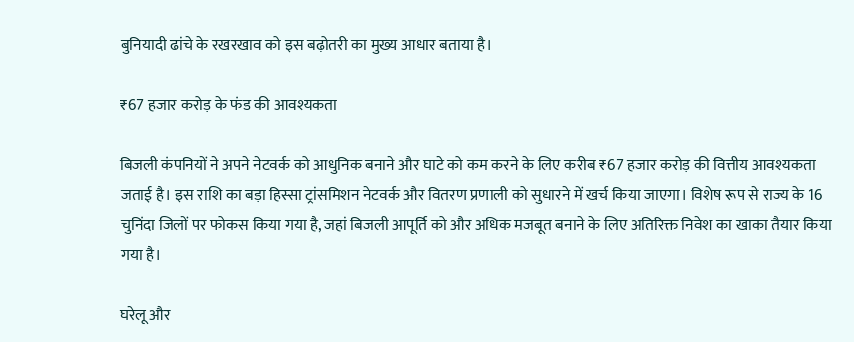बुनियादी ढांचे के रखरखाव को इस बढ़ोतरी का मुख्य आधार बताया है।

₹67 हजार करोड़ के फंड की आवश्यकता

बिजली कंपनियों ने अपने नेटवर्क को आधुनिक बनाने और घाटे को कम करने के लिए करीब ₹67 हजार करोड़ की वित्तीय आवश्यकता जताई है। इस राशि का बड़ा हिस्सा ट्रांसमिशन नेटवर्क और वितरण प्रणाली को सुधारने में खर्च किया जाएगा। विशेष रूप से राज्य के 16 चुनिंदा जिलों पर फोकस किया गया है, जहां बिजली आपूर्ति को और अधिक मजबूत बनाने के लिए अतिरिक्त निवेश का खाका तैयार किया गया है।

घरेलू और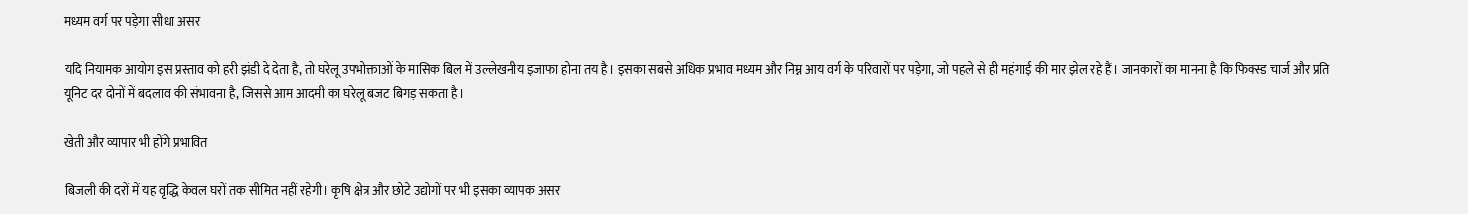मध्यम वर्ग पर पड़ेगा सीधा असर

यदि नियामक आयोग इस प्रस्ताव को हरी झंडी दे देता है, तो घरेलू उपभोक्ताओं के मासिक बिल में उल्लेखनीय इजाफा होना तय है। इसका सबसे अधिक प्रभाव मध्यम और निम्न आय वर्ग के परिवारों पर पड़ेगा, जो पहले से ही महंगाई की मार झेल रहे हैं। जानकारों का मानना है कि फिक्स्ड चार्ज और प्रति यूनिट दर दोनों में बदलाव की संभावना है, जिससे आम आदमी का घरेलू बजट बिगड़ सकता है।

खेती और व्यापार भी होंगे प्रभावित

बिजली की दरों में यह वृद्धि केवल घरों तक सीमित नहीं रहेगी। कृषि क्षेत्र और छोटे उद्योगों पर भी इसका व्यापक असर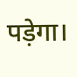पड़ेगा।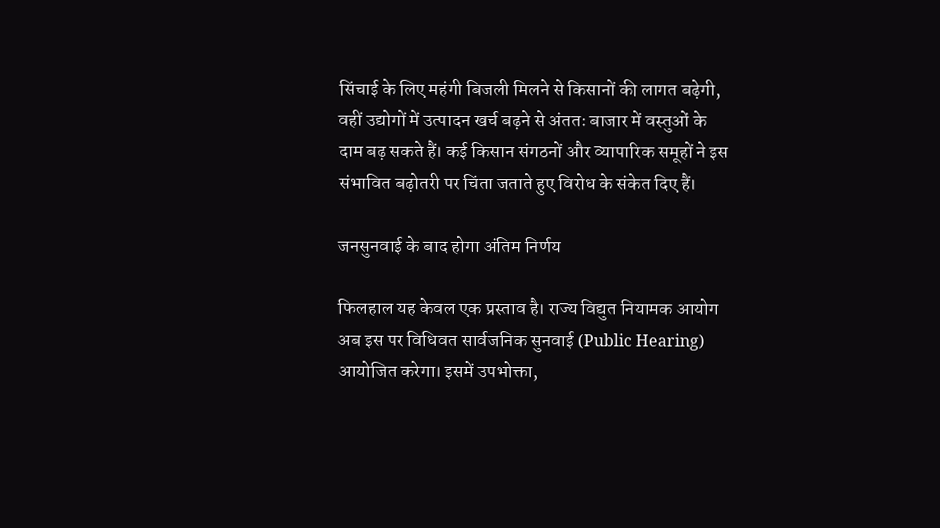सिंचाई के लिए महंगी बिजली मिलने से किसानों की लागत बढ़ेगी, वहीं उद्योगों में उत्पादन खर्च बढ़ने से अंततः बाजार में वस्तुओं के दाम बढ़ सकते हैं। कई किसान संगठनों और व्यापारिक समूहों ने इस संभावित बढ़ोतरी पर चिंता जताते हुए विरोध के संकेत दिए हैं।

जनसुनवाई के बाद होगा अंतिम निर्णय

फिलहाल यह केवल एक प्रस्ताव है। राज्य विद्युत नियामक आयोग अब इस पर विधिवत सार्वजनिक सुनवाई (Public Hearing) आयोजित करेगा। इसमें उपभोक्ता,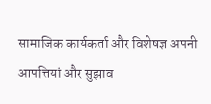सामाजिक कार्यकर्ता और विशेषज्ञ अपनी आपत्तियां और सुझाव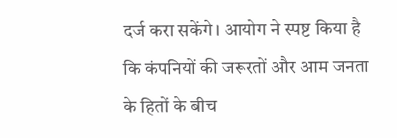दर्ज करा सकेंगे। आयोग ने स्पष्ट किया है कि कंपनियों की जरूरतों और आम जनता के हितों के बीच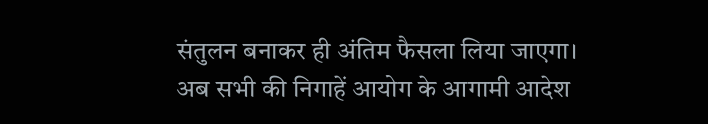संतुलन बनाकर ही अंतिम फैसला लिया जाएगा। अब सभी की निगाहें आयोग के आगामी आदेश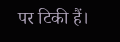पर टिकी हैं।